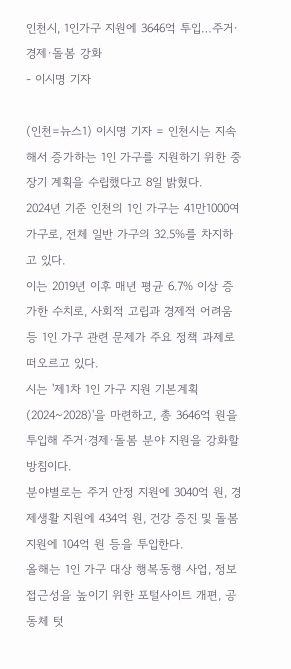인천시, 1인가구 지원에 3646억 투입…주거·경제·돌봄 강화
- 이시명 기자

(인천=뉴스1) 이시명 기자 = 인천시는 지속해서 증가하는 1인 가구를 지원하기 위한 중장기 계획을 수립했다고 8일 밝혔다.
2024년 기준 인천의 1인 가구는 41만1000여 가구로, 전체 일반 가구의 32.5%를 차지하고 있다.
이는 2019년 이후 매년 평균 6.7% 이상 증가한 수치로, 사회적 고립과 경제적 어려움 등 1인 가구 관련 문제가 주요 정책 과제로 떠오르고 있다.
시는 '제1차 1인 가구 지원 기본계획(2024~2028)'을 마련하고, 총 3646억 원을 투입해 주거·경제·돌봄 분야 지원을 강화할 방침이다.
분야별로는 주거 안정 지원에 3040억 원, 경제생활 지원에 434억 원, 건강 증진 및 돌봄 지원에 104억 원 등을 투입한다.
올해는 1인 가구 대상 행복동행 사업, 정보 접근성을 높이기 위한 포털사이트 개편, 공동체 텃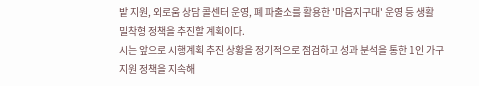밭 지원, 외로움 상담 콜센터 운영, 폐 파출소를 활용한 '마음지구대' 운영 등 생활 밀착형 정책을 추진할 계획이다.
시는 앞으로 시행계획 추진 상황을 정기적으로 점검하고 성과 분석을 통한 1인 가구 지원 정책을 지속해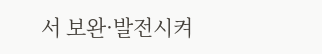서 보완·발전시켜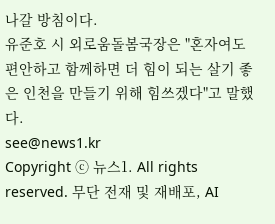나갈 방침이다.
유준호 시 외로움돌봄국장은 "혼자여도 편안하고 함께하면 더 힘이 되는 살기 좋은 인천을 만들기 위해 힘쓰겠다"고 말했다.
see@news1.kr
Copyright ⓒ 뉴스1. All rights reserved. 무단 전재 및 재배포, AI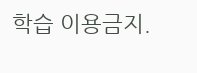학습 이용금지.